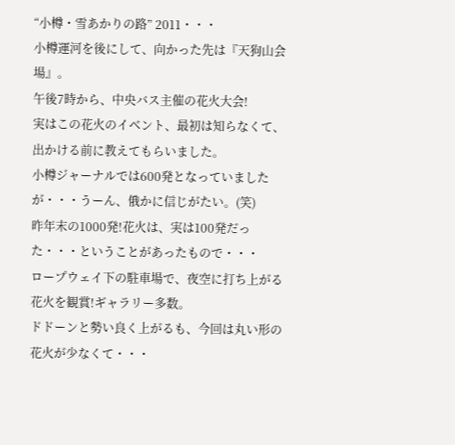“小樽・雪あかりの路” 2011・・・
小樽運河を後にして、向かった先は『天狗山会場』。
午後7時から、中央バス主催の花火大会!
実はこの花火のイベント、最初は知らなくて、出かける前に教えてもらいました。
小樽ジャーナルでは600発となっていましたが・・・うーん、俄かに信じがたい。(笑)
昨年末の1000発!花火は、実は100発だった・・・ということがあったもので・・・
ロープウェイ下の駐車場で、夜空に打ち上がる花火を観賞!ギャラリー多数。
ドドーンと勢い良く上がるも、今回は丸い形の花火が少なくて・・・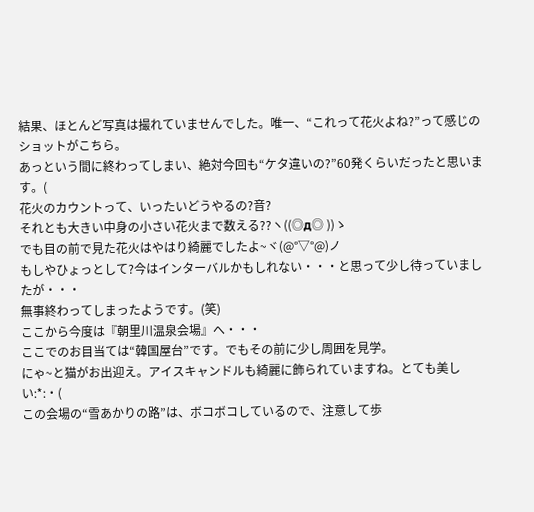結果、ほとんど写真は撮れていませんでした。唯一、“これって花火よね?”って感じのショットがこちら。
あっという間に終わってしまい、絶対今回も“ケタ違いの?”60発くらいだったと思います。(
花火のカウントって、いったいどうやるの?音?
それとも大きい中身の小さい花火まで数える??ヽ((◎д◎ ))ゝ
でも目の前で見た花火はやはり綺麗でしたよ~ヾ(@°▽°@)ノ
もしやひょっとして?今はインターバルかもしれない・・・と思って少し待っていましたが・・・
無事終わってしまったようです。(笑)
ここから今度は『朝里川温泉会場』へ・・・
ここでのお目当ては“韓国屋台”です。でもその前に少し周囲を見学。
にゃ~と猫がお出迎え。アイスキャンドルも綺麗に飾られていますね。とても美しい:*:・(
この会場の“雪あかりの路”は、ボコボコしているので、注意して歩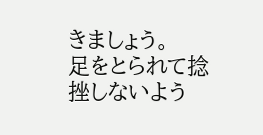きましょう。
足をとられて捻挫しないよう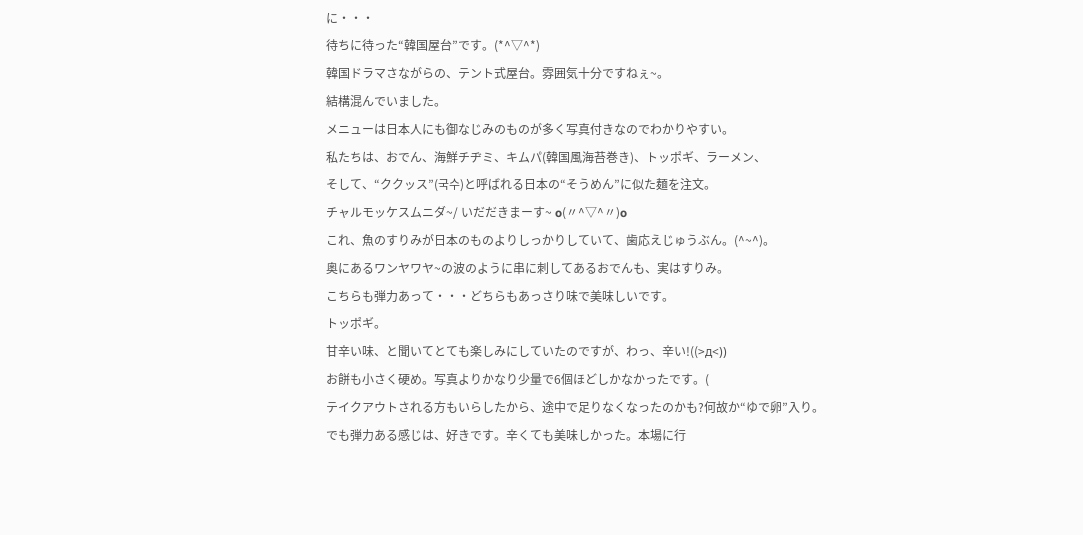に・・・
待ちに待った“韓国屋台”です。(*^▽^*)
韓国ドラマさながらの、テント式屋台。雰囲気十分ですねぇ~。
結構混んでいました。
メニューは日本人にも御なじみのものが多く写真付きなのでわかりやすい。
私たちは、おでん、海鮮チヂミ、キムパ(韓国風海苔巻き)、トッポギ、ラーメン、
そして、“ククッス”(국수)と呼ばれる日本の“そうめん”に似た麺を注文。
チャルモッケスムニダ~/ いだだきまーす~ o(〃^▽^〃)o
これ、魚のすりみが日本のものよりしっかりしていて、歯応えじゅうぶん。(^~^)。
奥にあるワンヤワヤ~の波のように串に刺してあるおでんも、実はすりみ。
こちらも弾力あって・・・どちらもあっさり味で美味しいです。
トッポギ。
甘辛い味、と聞いてとても楽しみにしていたのですが、わっ、辛い!((>д<))
お餅も小さく硬め。写真よりかなり少量で6個ほどしかなかったです。(
テイクアウトされる方もいらしたから、途中で足りなくなったのかも?何故か“ゆで卵”入り。
でも弾力ある感じは、好きです。辛くても美味しかった。本場に行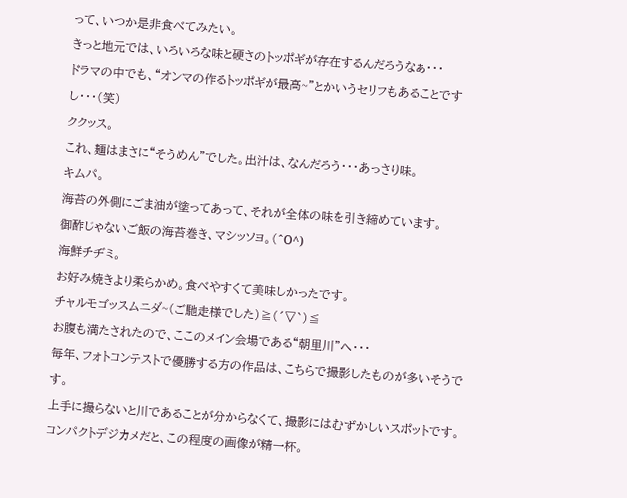って、いつか是非食べてみたい。
きっと地元では、いろいろな味と硬さのトッポギが存在するんだろうなぁ・・・
ドラマの中でも、“オンマの作るトッポギが最高~”とかいうセリフもあることですし・・・(笑)
ククッス。
これ、麺はまさに“そうめん”でした。出汁は、なんだろう・・・あっさり味。
キムパ。
海苔の外側にごま油が塗ってあって、それが全体の味を引き締めています。
御酢じゃないご飯の海苔巻き、マシッソヨ。(^O^)
海鮮チヂミ。
お好み焼きより柔らかめ。食べやすくて美味しかったです。
チャルモゴッスムニダ~(ご馳走様でした)≧(´▽`)≦
お腹も満たされたので、ここのメイン会場である“朝里川”へ・・・
毎年、フォトコンテストで優勝する方の作品は、こちらで撮影したものが多いそうです。
上手に撮らないと川であることが分からなくて、撮影にはむずかしいスポットです。
コンパクトデジカメだと、この程度の画像が精一杯。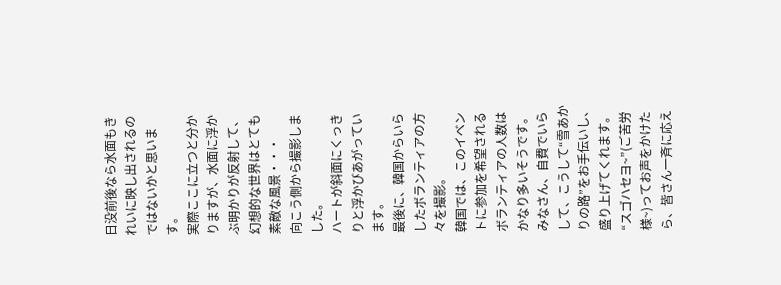日没前後なら水面もきれいに映し出されるのではないかと思います。
実際ここに立つと分かりますが、水面に浮かぶ明かりが反射して、幻想的な世界はとても素敵な風景・・・
向こう側から撮影しました。
ハートが斜面にくっきりと浮かびあがっています。
最後に、韓国からいらしたボランティアの方々を撮影。
韓国では、このイベントに参加を希望されるボランティアの人数はかなり多いそうです。
みなさん、自費でいらして、こうして“雪あかりの路”をお手伝いし、盛り上げてくれます。
“スゴハセヨ~”(ご苦労様~)ってお声をかけたら、皆さん一斉に応え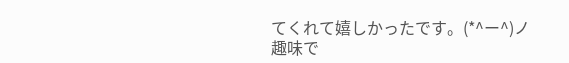てくれて嬉しかったです。(*^ー^)ノ
趣味で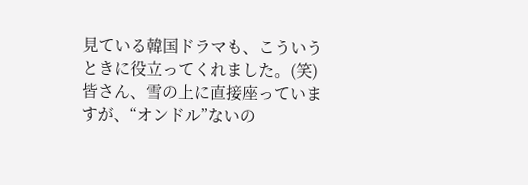見ている韓国ドラマも、こういうときに役立ってくれました。(笑)
皆さん、雪の上に直接座っていますが、“オンドル”ないの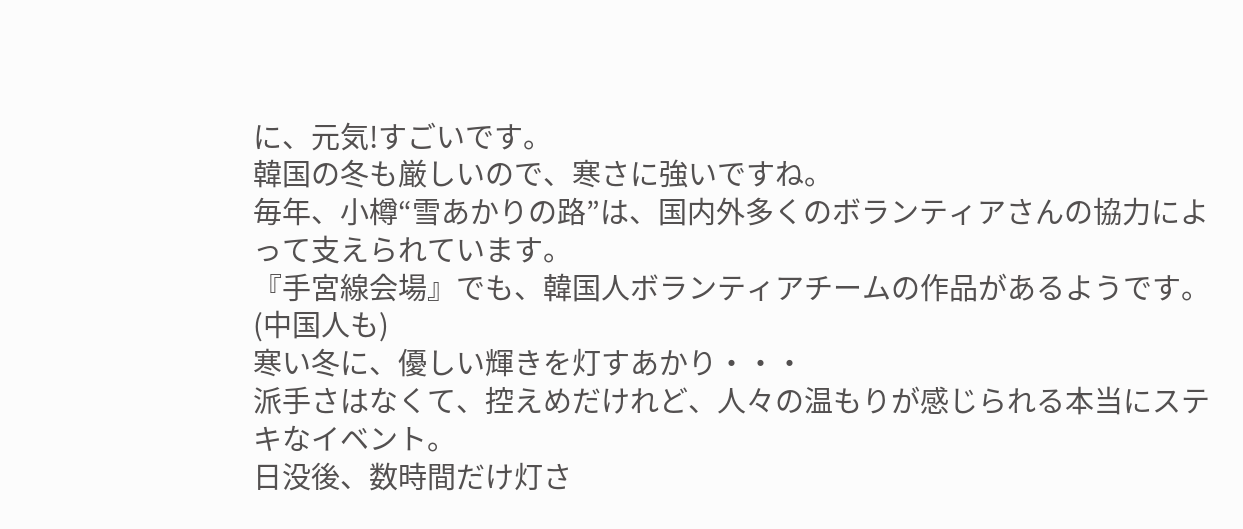に、元気!すごいです。
韓国の冬も厳しいので、寒さに強いですね。
毎年、小樽“雪あかりの路”は、国内外多くのボランティアさんの協力によって支えられています。
『手宮線会場』でも、韓国人ボランティアチームの作品があるようです。(中国人も)
寒い冬に、優しい輝きを灯すあかり・・・
派手さはなくて、控えめだけれど、人々の温もりが感じられる本当にステキなイベント。
日没後、数時間だけ灯さ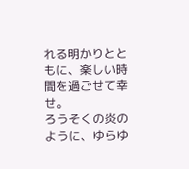れる明かりとともに、楽しい時間を過ごせて幸せ。
ろうそくの炎のように、ゆらゆ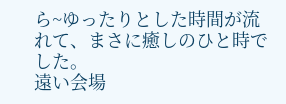ら~ゆったりとした時間が流れて、まさに癒しのひと時でした。
遠い会場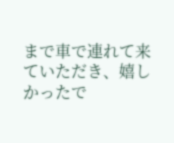まで車で連れて来ていただき、嬉しかったで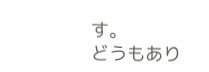す。
どうもあり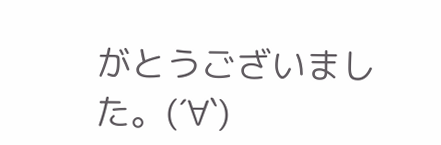がとうございました。(´∀`)